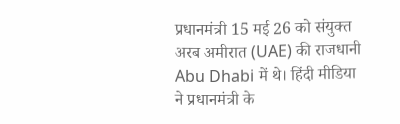प्रधानमंत्री 15 मई 26 को संयुक्त अरब अमीरात (UAE) की राजधानी Abu Dhabi में थे। हिंदी मीडिया ने प्रधानमंत्री के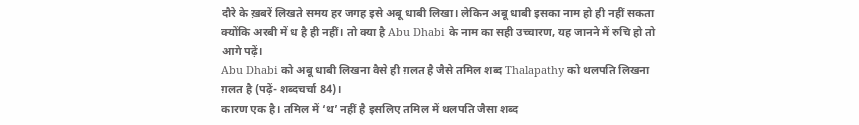दौरे के ख़बरें लिखते समय हर जगह इसे अबू धाबी लिखा। लेकिन अबू धाबी इसका नाम हो ही नहीं सकता क्योंकि अरबी में ध है ही नहीं। तो क्या है Abu Dhabi के नाम का सही उच्चारण, यह जानने में रुचि हो तो आगे पढ़ें।
Abu Dhabi को अबू धाबी लिखना वैसे ही ग़लत है जैसे तमिल शब्द Thalapathy को थलपति लिखना ग़लत है (पढ़ें- शब्दचर्चा 84)।
कारण एक है। तमिल में ‘थ’ नहीं है इसलिए तमिल में थलपति जैसा शब्द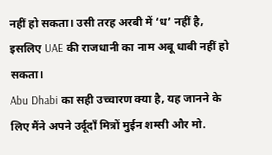नहीं हो सकता। उसी तरह अरबी में ‘ध’ नहीं है, इसलिए UAE की राजधानी का नाम अबू धाबी नहीं हो सकता।
Abu Dhabi का सही उच्चारण क्या है, यह जानने के लिए मैंने अपने उर्दूदाँ मित्रों मुईन शम्सी और मो.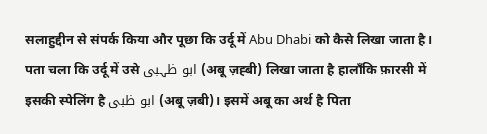सलाहुद्दीन से संपर्क किया और पूछा कि उर्दू में Abu Dhabi को कैसे लिखा जाता है।
पता चला कि उर्दू में उसे ابو ظہبی (अबू ज़ह्बी) लिखा जाता है हालाँकि फ़ारसी में इसकी स्पेलिंग है ابو ظبی (अबू ज़बी)। इसमें अबू का अर्थ है पिता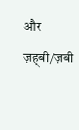और ज़ह्बी/ज़बी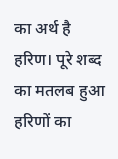का अर्थ है हरिण। पूरे शब्द का मतलब हुआ हरिणों का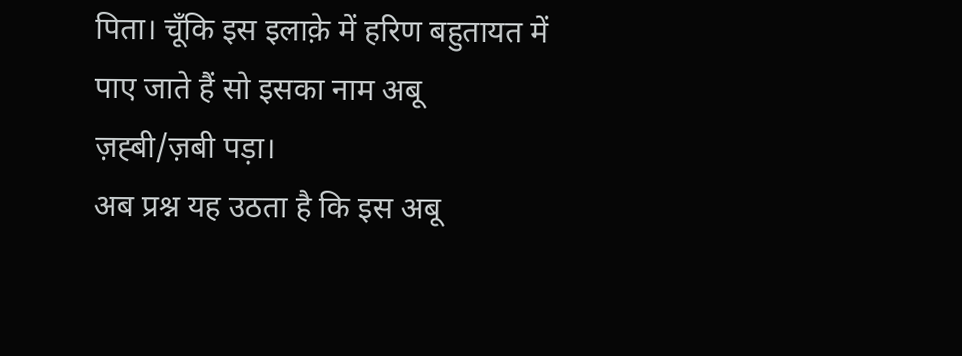पिता। चूँकि इस इलाक़े में हरिण बहुतायत में पाए जाते हैं सो इसका नाम अबू ज़ह्बी/ज़बी पड़ा।
अब प्रश्न यह उठता है कि इस अबू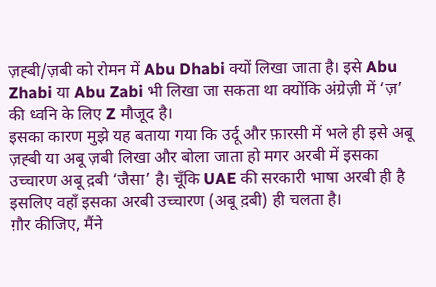ज़ह्बी/ज़बी को रोमन में Abu Dhabi क्यों लिखा जाता है। इसे Abu Zhabi या Abu Zabi भी लिखा जा सकता था क्योंकि अंग्रेज़ी में ‘ज़’ की ध्वनि के लिए Z मौजूद है।
इसका कारण मुझे यह बताया गया कि उर्दू और फ़ारसी में भले ही इसे अबू ज़ह्बी या अबू ज़बी लिखा और बोला जाता हो मगर अरबी में इसका उच्चारण अबू द़बी ‘जैसा’ है। चूँकि UAE की सरकारी भाषा अरबी ही है इसलिए वहाँ इसका अरबी उच्चारण (अबू द़बी) ही चलता है।
ग़ौर कीजिए, मैंने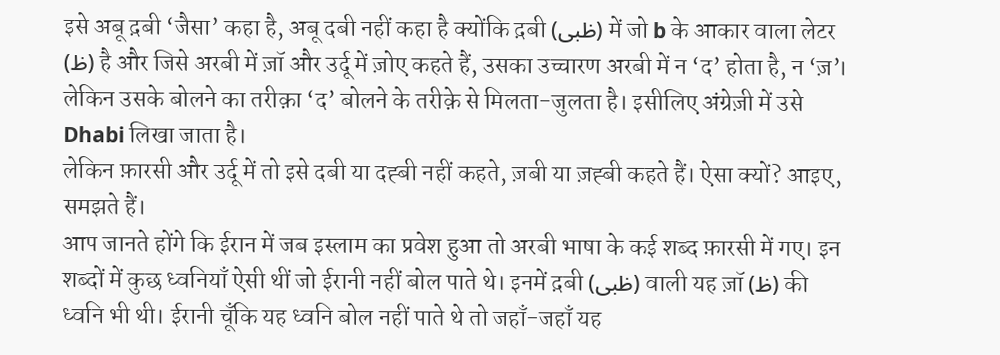इसे अबू द़बी ‘जैसा’ कहा है, अबू दबी नहीं कहा है क्योंकि द़बी (ظبی) में जो b के आकार वाला लेटर (ظ) है और जिसे अरबी में ज़ॉ और उर्दू में ज़ोए कहते हैं, उसका उच्चारण अरबी में न ‘द’ होता है, न ‘ज़’। लेकिन उसके बोलने का तरीक़ा ‘द’ बोलने के तरीक़े से मिलता-जुलता है। इसीलिए अंग्रेज़ी में उसे Dhabi लिखा जाता है।
लेकिन फ़ारसी और उर्दू में तो इसे दबी या दह्बी नहीं कहते, ज़बी या ज़ह्बी कहते हैं। ऐसा क्यों? आइए, समझते हैं।
आप जानते होंगे कि ईरान में जब इस्लाम का प्रवेश हुआ तो अरबी भाषा के कई शब्द फ़ारसी में गए। इन शब्दों में कुछ ध्वनियाँ ऐसी थीं जो ईरानी नहीं बोल पाते थे। इनमें द़बी (ظبی) वाली यह ज़ॉ (ظ) की ध्वनि भी थी। ईरानी चूँकि यह ध्वनि बोल नहीं पाते थे तो जहाँ-जहाँ यह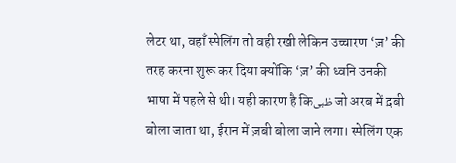लेटर था, वहाँ स्पेलिंग तो वही रखी लेकिन उच्चारण ‘ज़’ की तरह करना शुरू कर दिया क्योंकि ‘ज़’ की ध्वनि उनकी भाषा में पहले से थी। यही कारण है किظبی जो अरब में द़बी बोला जाता था, ईरान में ज़बी बोला जाने लगा। स्पेलिंग एक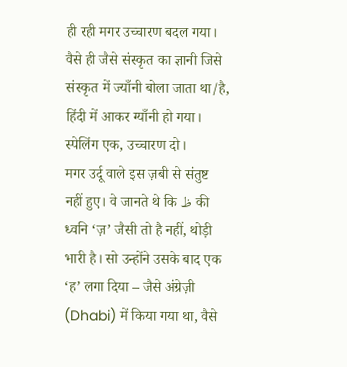ही रही मगर उच्चारण बदल गया। वैसे ही जैसे संस्कृत का ज्ञानी जिसे संस्कृत में ज्याँनी बोला जाता था/है, हिंदी में आकर ग्याँनी हो गया। स्पेलिंग एक, उच्चारण दो।
मगर उर्दू वाले इस ज़बी से संतुष्ट नहीं हुए। वे जानते थे कि ظ की ध्वनि ‘ज़’ जैसी तो है नहीं, थोड़ी भारी है। सो उन्होंने उसके बाद एक ‘ह’ लगा दिया – जैसे अंग्रेज़ी (Dhabi) में किया गया था, वैसे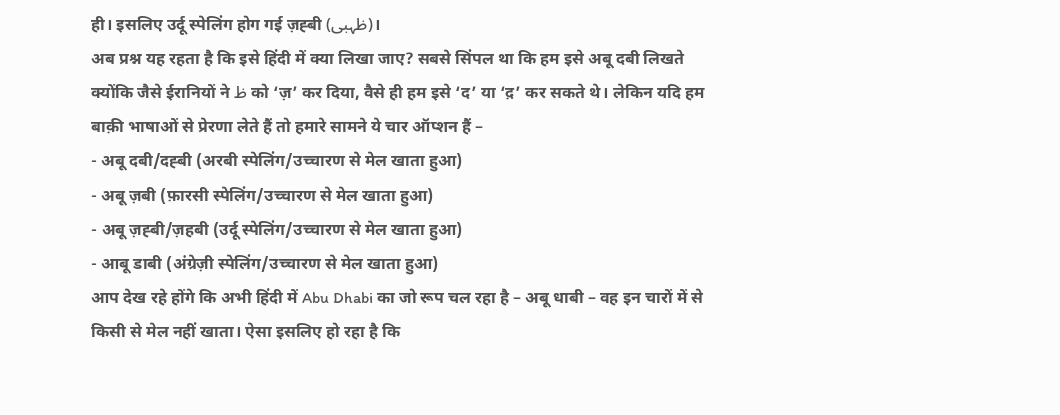ही। इसलिए उर्दू स्पेलिंग होग गई ज़ह्बी (ظہبی)।
अब प्रश्न यह रहता है कि इसे हिंदी में क्या लिखा जाए? सबसे सिंपल था कि हम इसे अबू दबी लिखते क्योंकि जैसे ईरानियों ने ظ को ‘ज़’ कर दिया, वैसे ही हम इसे ‘द’ या ‘द़’ कर सकते थे। लेकिन यदि हम बाक़ी भाषाओं से प्रेरणा लेते हैं तो हमारे सामने ये चार ऑप्शन हैं –
- अबू दबी/दह्बी (अरबी स्पेलिंग/उच्चारण से मेल खाता हुआ)
- अबू ज़बी (फ़ारसी स्पेलिंग/उच्चारण से मेल खाता हुआ)
- अबू ज़ह्बी/ज़हबी (उर्दू स्पेलिंग/उच्चारण से मेल खाता हुआ)
- आबू डाबी (अंग्रेज़ी स्पेलिंग/उच्चारण से मेल खाता हुआ)
आप देख रहे होंगे कि अभी हिंदी में Abu Dhabi का जो रूप चल रहा है – अबू धाबी – वह इन चारों में से किसी से मेल नहीं खाता। ऐसा इसलिए हो रहा है कि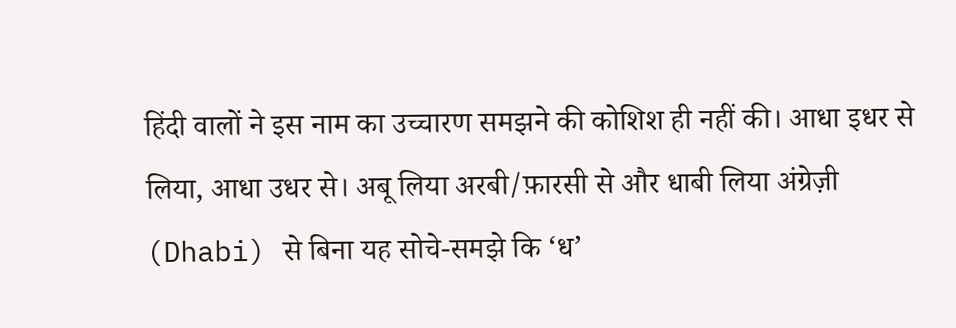हिंदी वालों ने इस नाम का उच्चारण समझने की कोशिश ही नहीं की। आधा इधर से लिया, आधा उधर से। अबू लिया अरबी/फ़ारसी से और धाबी लिया अंग्रेज़ी (Dhabi) से बिना यह सोचे-समझे कि ‘ध’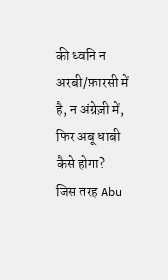की ध्वनि न अरबी/फ़ारसी में है, न अंग्रेज़ी में, फिर अबू धाबी कैसे होगा?
जिस तरह Abu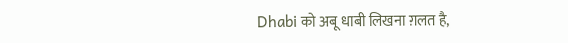Dhabi को अबू धाबी लिखना ग़लत है,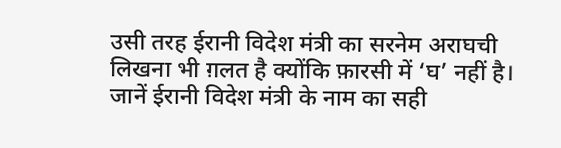उसी तरह ईरानी विदेश मंत्री का सरनेम अराघची लिखना भी ग़लत है क्योंकि फ़ारसी में ‘घ’ नहीं है। जानें ईरानी विदेश मंत्री के नाम का सही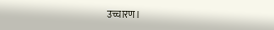उच्चारण।